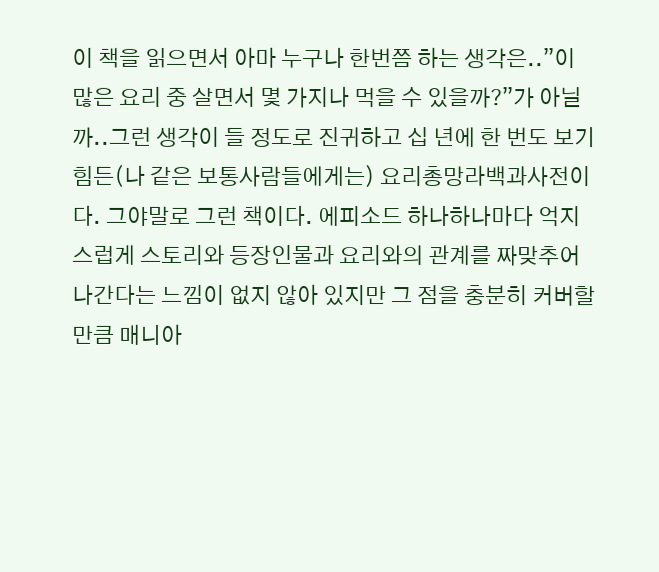이 책을 읽으면서 아마 누구나 한번쯤 하는 생각은..”이 많은 요리 중 살면서 몇 가지나 먹을 수 있을까?”가 아닐까..그런 생각이 들 정도로 진귀하고 십 년에 한 번도 보기 힘든(나 같은 보통사람들에게는) 요리총망라백과사전이다. 그야말로 그런 책이다. 에피소드 하나하나마다 억지스럽게 스토리와 등장인물과 요리와의 관계를 짜맞추어나간다는 느낌이 없지 않아 있지만 그 점을 충분히 커버할 만큼 매니아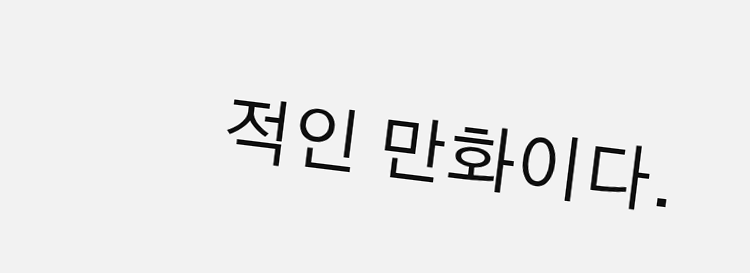적인 만화이다.